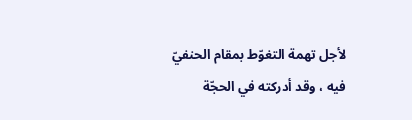لأجل تهمة التغوّط بمقام الحنفيّ فيه ، وقد أدركته في الحجّة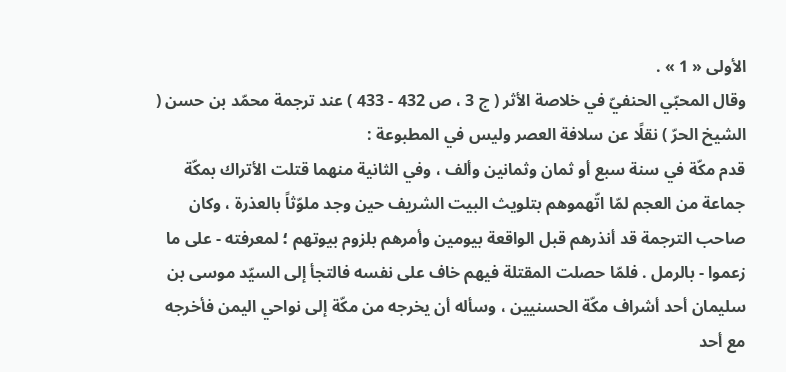الأولى « 1 » .
وقال المحبّي الحنفيّ في خلاصة الأثر ( ج 3 ، ص 432 - 433 ) عند ترجمة محمّد بن حسن ( الشيخ الحرّ ) نقلًا عن سلافة العصر وليس في المطبوعة :
قدم مكّة في سنة سبع أو ثمان وثمانين وألف ، وفي الثانية منهما قتلت الأتراك بمكّة جماعة من العجم لمّا اتّهموهم بتلويث البيت الشريف حين وجد ملوّثاً بالعذرة ، وكان صاحب الترجمة قد أنذرهم قبل الواقعة بيومين وأمرهم بلزوم بيوتهم ؛ لمعرفته - على ما زعموا - بالرمل . فلمّا حصلت المقتلة فيهم خاف على نفسه فالتجأ إلى السيّد موسى بن سليمان أحد أشراف مكّة الحسنيين ، وسأله أن يخرجه من مكّة إلى نواحي اليمن فأخرجه مع أحد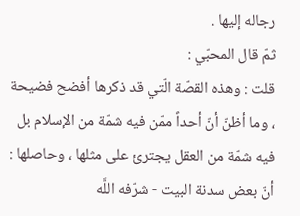رجاله إليها .
ثمّ قال المحبّي :
قلت : وهذه القصّة الّتي قد ذكرها أفضح فضيحة ، وما أظنّ أنّ أحداً ممّن فيه شمّة من الإسلام بل فيه شمّة من العقل يجترئ على مثلها ، وحاصلها : أنّ بعض سدنة البيت - شرّفه اللَّه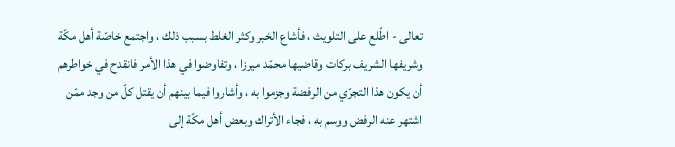تعالى - اطّلع على التلويث ، فأشاع الخبر وكثر الغلط بسبب ذلك ، واجتمع خاصّة أهل مكّة وشريفها الشريف بركات وقاضيها محمّد ميرزا ، وتفاوضوا في هذا الأمر فانقدح في خواطرهم أن يكون هذا التجرّي من الرفضة وجزموا به ، وأشاروا فيما بينهم أن يقتل كلّ من وجد ممّن اشتهر عنه الرفض ووسم به ، فجاء الأتراك وبعض أهل مكّة إلى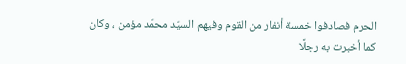الحرم فصادفوا خمسة أنفار من القوم وفيهم السيّد محمّد مؤمن ، وكان كما أخبرت به رجلًا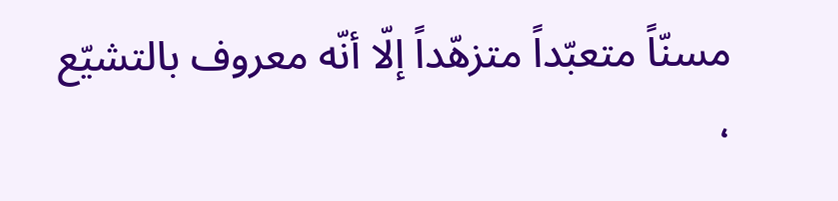مسنّاً متعبّداً متزهّداً إلّا أنّه معروف بالتشيّع ،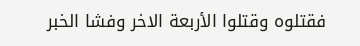فقتلوه وقتلوا الأربعة الاخر وفشا الخبر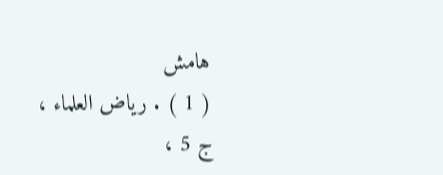هامش
( 1 ) . رياض العلماء ، ج 5 ،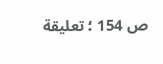ص 154 ؛ تعليقة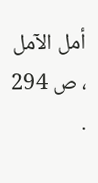أمل الآمل ، ص 294 .